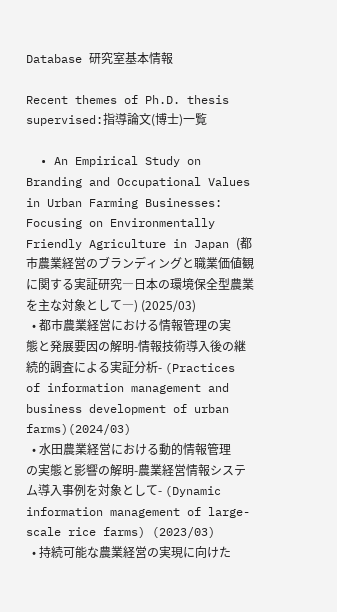Database 研究室基本情報

Recent themes of Ph.D. thesis supervised:指導論文(博士)一覧

  • An Empirical Study on Branding and Occupational Values in Urban Farming Businesses: Focusing on Environmentally Friendly Agriculture in Japan (都市農業経営のブランディングと職業価値観に関する実証研究―日本の環境保全型農業を主な対象として―) (2025/03)
  • 都市農業経営における情報管理の実態と発展要因の解明-情報技術導入後の継続的調査による実証分析- (Practices of information management and business development of urban farms)(2024/03)
  • 水田農業経営における動的情報管理の実態と影響の解明-農業経営情報システム導入事例を対象として- (Dynamic information management of large-scale rice farms) (2023/03)
  • 持続可能な農業経営の実現に向けた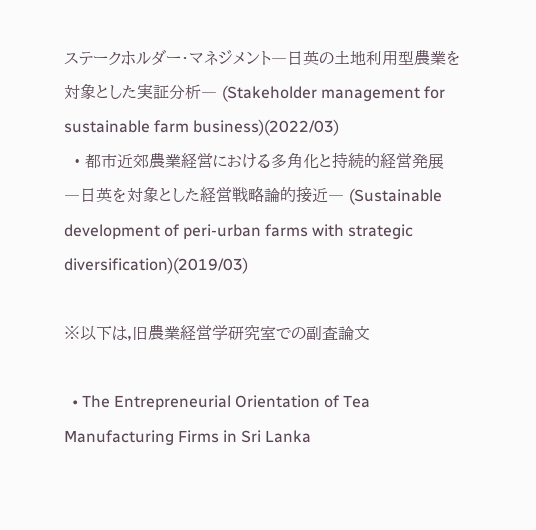ステークホルダー・マネジメント―日英の土地利用型農業を対象とした実証分析― (Stakeholder management for sustainable farm business)(2022/03)
  • 都市近郊農業経営における多角化と持続的経営発展 ―日英を対象とした経営戦略論的接近― (Sustainable development of peri-urban farms with strategic diversification)(2019/03)

※以下は,旧農業経営学研究室での副査論文

  • The Entrepreneurial Orientation of Tea Manufacturing Firms in Sri Lanka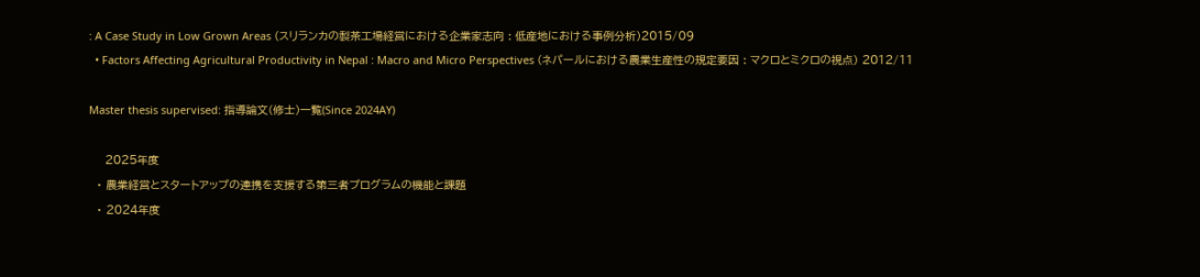: A Case Study in Low Grown Areas (スリランカの製茶工場経営における企業家志向 : 低産地における事例分析)2015/09
  • Factors Affecting Agricultural Productivity in Nepal : Macro and Micro Perspectives (ネパールにおける農業生産性の規定要因 : マクロとミクロの視点) 2012/11

Master thesis supervised: 指導論文(修士)一覧(Since 2024AY)

    2025年度
  • 農業経営とスタートアップの連携を支援する第三者プログラムの機能と課題
  • 2024年度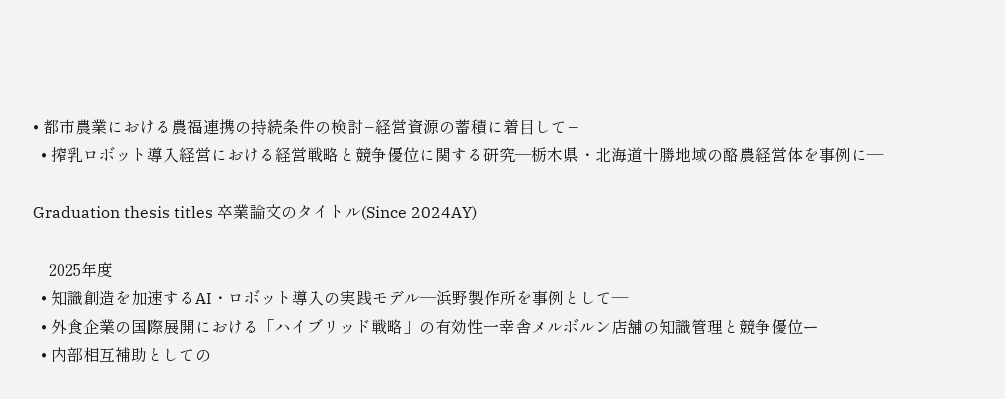• 都市農業における農福連携の持続条件の検討−経営資源の蓄積に着⽬して−
  • 搾乳ロボット導入経営における経営戦略と競争優位に関する研究―栃木県・北海道十勝地域の酪農経営体を事例に―

Graduation thesis titles 卒業論文のタイトル(Since 2024AY)

    2025年度
  • 知識創造を加速するAI・ロボット導入の実践モデル—浜野製作所を事例として—
  • 外食企業の国際展開における「ハイブリッド戦略」の有効性一幸舎メルボルン店舗の知識管理と競争優位ー
  • 内部相互補助としての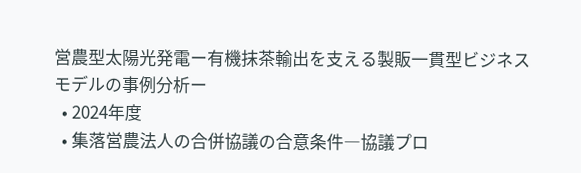営農型太陽光発電ー有機抹茶輸出を支える製販一貫型ビジネスモデルの事例分析ー
  • 2024年度
  • 集落営農法人の合併協議の合意条件―協議プロ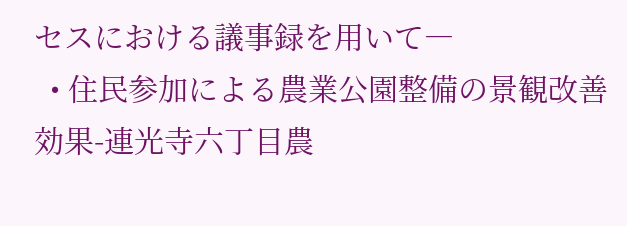セスにおける議事録を用いて―
  • 住民参加による農業公園整備の景観改善効果-連光寺六丁目農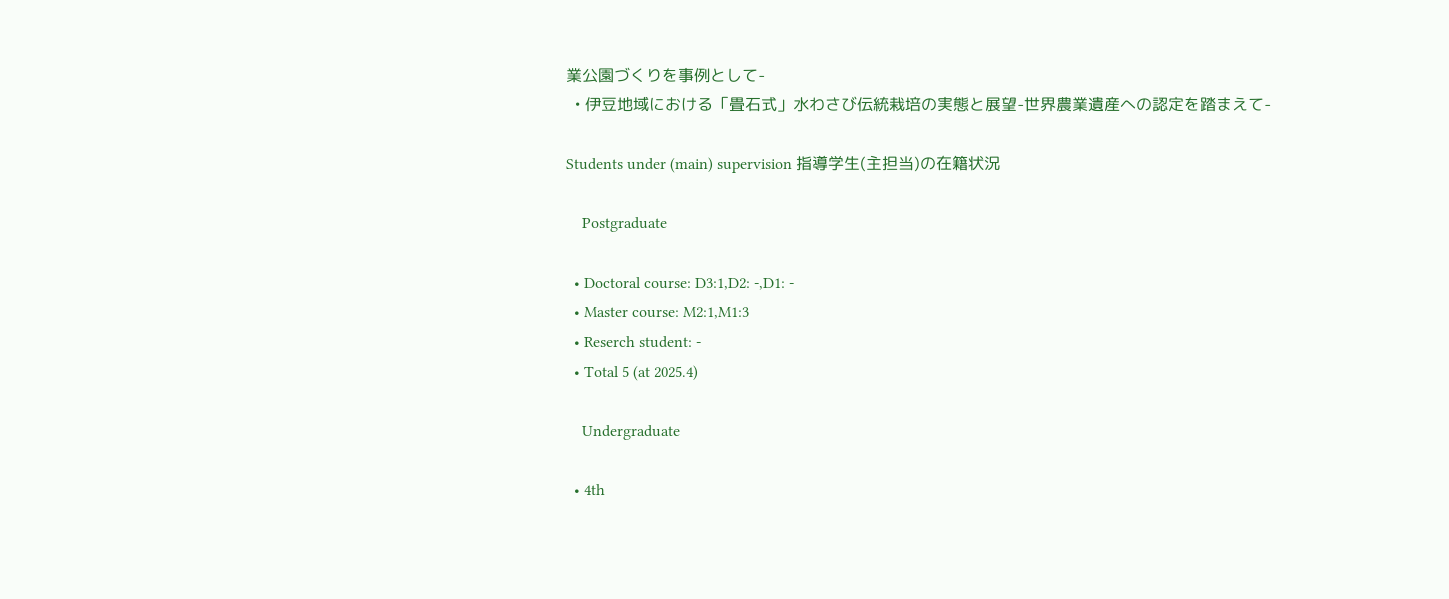業公園づくりを事例として-
  • 伊豆地域における「畳石式」水わさび伝統栽培の実態と展望-世界農業遺産への認定を踏まえて-

Students under (main) supervision 指導学生(主担当)の在籍状況

    Postgraduate

  • Doctoral course: D3:1,D2: -,D1: -
  • Master course: M2:1,M1:3
  • Reserch student: -
  • Total 5 (at 2025.4)

    Undergraduate

  • 4th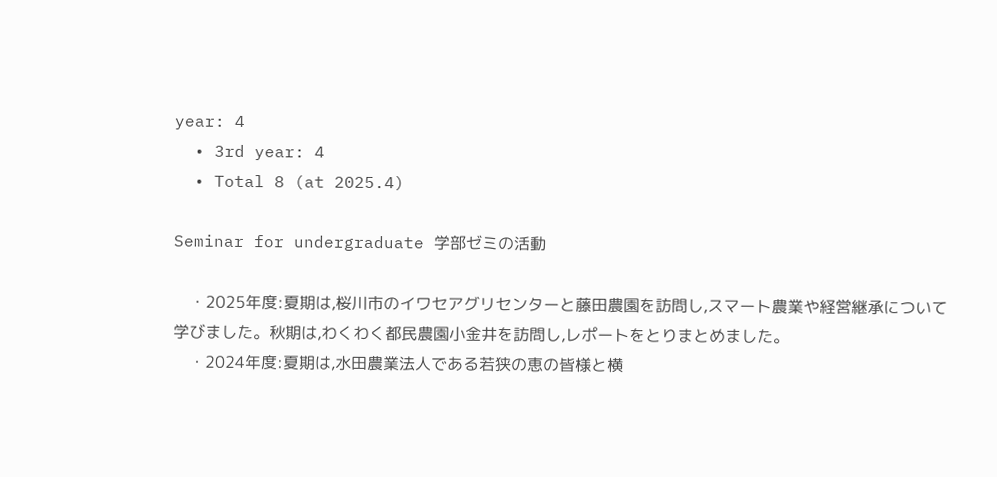year: 4
  • 3rd year: 4
  • Total 8 (at 2025.4)

Seminar for undergraduate 学部ゼミの活動

    ・2025年度:夏期は,桜川市のイワセアグリセンターと藤田農園を訪問し,スマート農業や経営継承について学びました。秋期は,わくわく都民農園小金井を訪問し,レポートをとりまとめました。
    ・2024年度:夏期は,水田農業法人である若狭の恵の皆様と横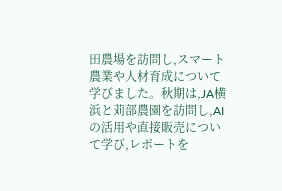田農場を訪問し,スマート農業や人材育成について学びました。秋期は,JA横浜と苅部農園を訪問し,AIの活用や直接販売について学び,レポートを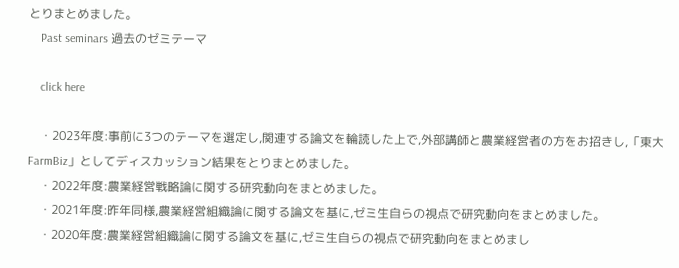とりまとめました。
    Past seminars 過去のゼミテーマ

    click here

    ・2023年度:事前に3つのテーマを選定し,関連する論文を輪読した上で,外部講師と農業経営者の方をお招きし,「東大FarmBiz」としてディスカッション結果をとりまとめました。
    ・2022年度:農業経営戦略論に関する研究動向をまとめました。
    ・2021年度:昨年同様,農業経営組織論に関する論文を基に,ゼミ生自らの視点で研究動向をまとめました。
    ・2020年度:農業経営組織論に関する論文を基に,ゼミ生自らの視点で研究動向をまとめまし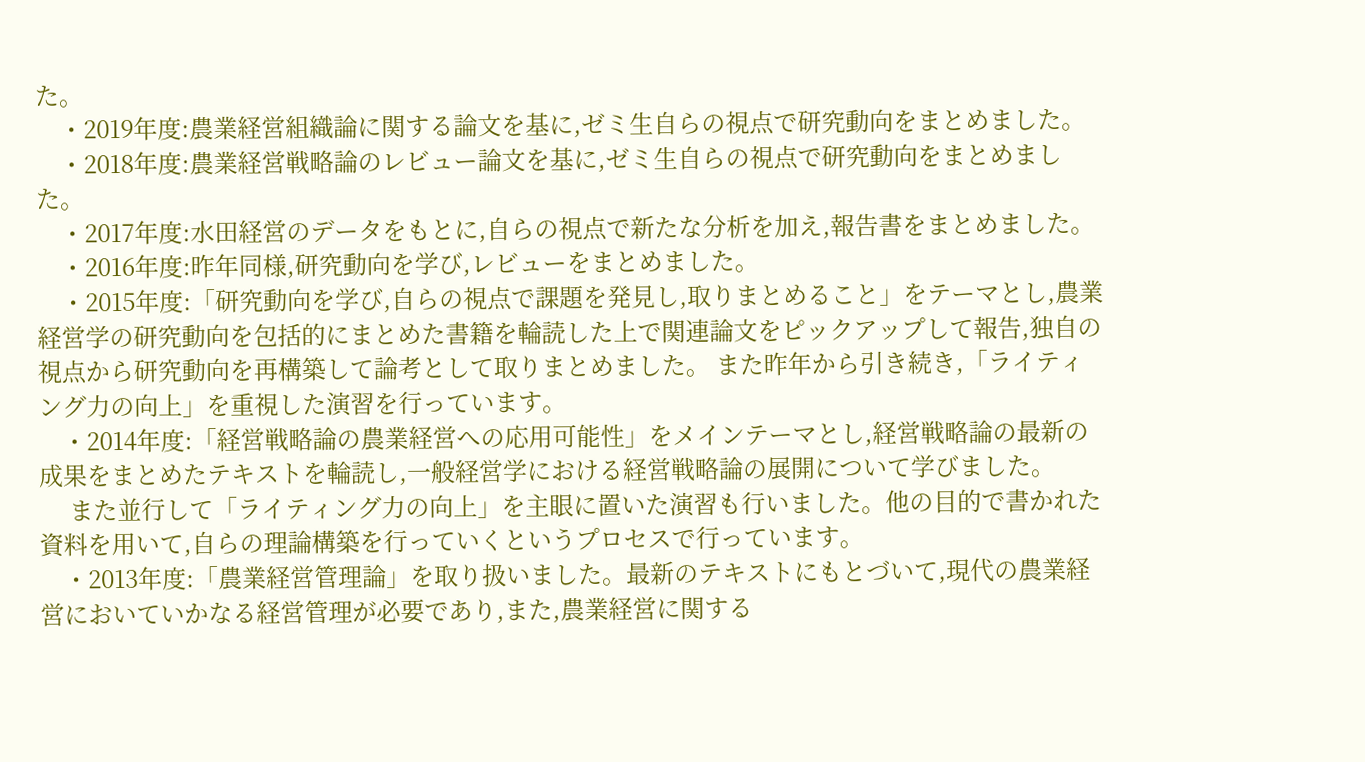た。
    ・2019年度:農業経営組織論に関する論文を基に,ゼミ生自らの視点で研究動向をまとめました。
    ・2018年度:農業経営戦略論のレビュー論文を基に,ゼミ生自らの視点で研究動向をまとめました。
    ・2017年度:水田経営のデータをもとに,自らの視点で新たな分析を加え,報告書をまとめました。
    ・2016年度:昨年同様,研究動向を学び,レビューをまとめました。
    ・2015年度:「研究動向を学び,自らの視点で課題を発見し,取りまとめること」をテーマとし,農業経営学の研究動向を包括的にまとめた書籍を輪読した上で関連論文をピックアップして報告,独自の視点から研究動向を再構築して論考として取りまとめました。 また昨年から引き続き,「ライティング力の向上」を重視した演習を行っています。
    ・2014年度:「経営戦略論の農業経営への応用可能性」をメインテーマとし,経営戦略論の最新の成果をまとめたテキストを輪読し,一般経営学における経営戦略論の展開について学びました。
     また並行して「ライティング力の向上」を主眼に置いた演習も行いました。他の目的で書かれた資料を用いて,自らの理論構築を行っていくというプロセスで行っています。
    ・2013年度:「農業経営管理論」を取り扱いました。最新のテキストにもとづいて,現代の農業経営においていかなる経営管理が必要であり,また,農業経営に関する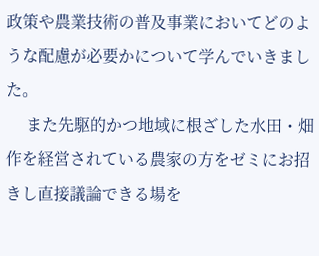政策や農業技術の普及事業においてどのような配慮が必要かについて学んでいきました。
     また先駆的かつ地域に根ざした水田・畑作を経営されている農家の方をゼミにお招きし直接議論できる場を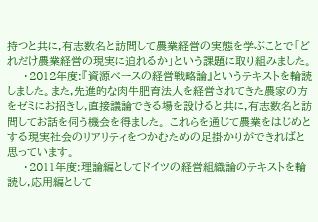持つと共に,有志数名と訪問して農業経営の実態を学ぶことで「どれだけ農業経営の現実に迫れるか」という課題に取り組みました。
    ・2012年度:『資源ベースの経営戦略論』というテキストを輪読しました。また,先進的な肉牛肥育法人を経営されてきた農家の方をゼミにお招きし,直接議論できる場を設けると共に,有志数名と訪問してお話を伺う機会を得ました。 これらを通じて農業をはじめとする現実社会のリアリティをつかむための足掛かりができればと思っています。
    ・2011年度:理論編としてドイツの経営組織論のテキストを輪読し,応用編として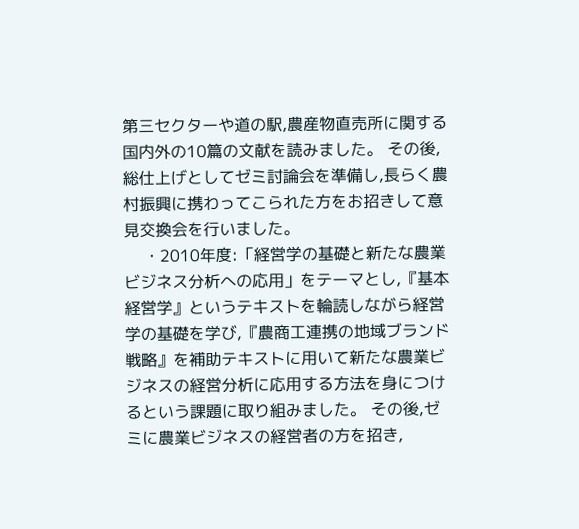第三セクターや道の駅,農産物直売所に関する国内外の10篇の文献を読みました。 その後,総仕上げとしてゼミ討論会を準備し,長らく農村振興に携わってこられた方をお招きして意見交換会を行いました。
    ・2010年度:「経営学の基礎と新たな農業ビジネス分析への応用」をテーマとし,『基本経営学』というテキストを輪読しながら経営学の基礎を学び,『農商工連携の地域ブランド戦略』を補助テキストに用いて新たな農業ビジネスの経営分析に応用する方法を身につけるという課題に取り組みました。 その後,ゼミに農業ビジネスの経営者の方を招き,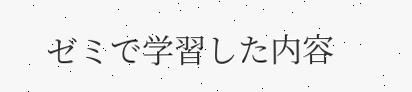ゼミで学習した内容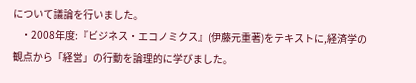について議論を行いました。
    ・2008年度:『ビジネス・エコノミクス』(伊藤元重著)をテキストに,経済学の観点から「経営」の行動を論理的に学びました。